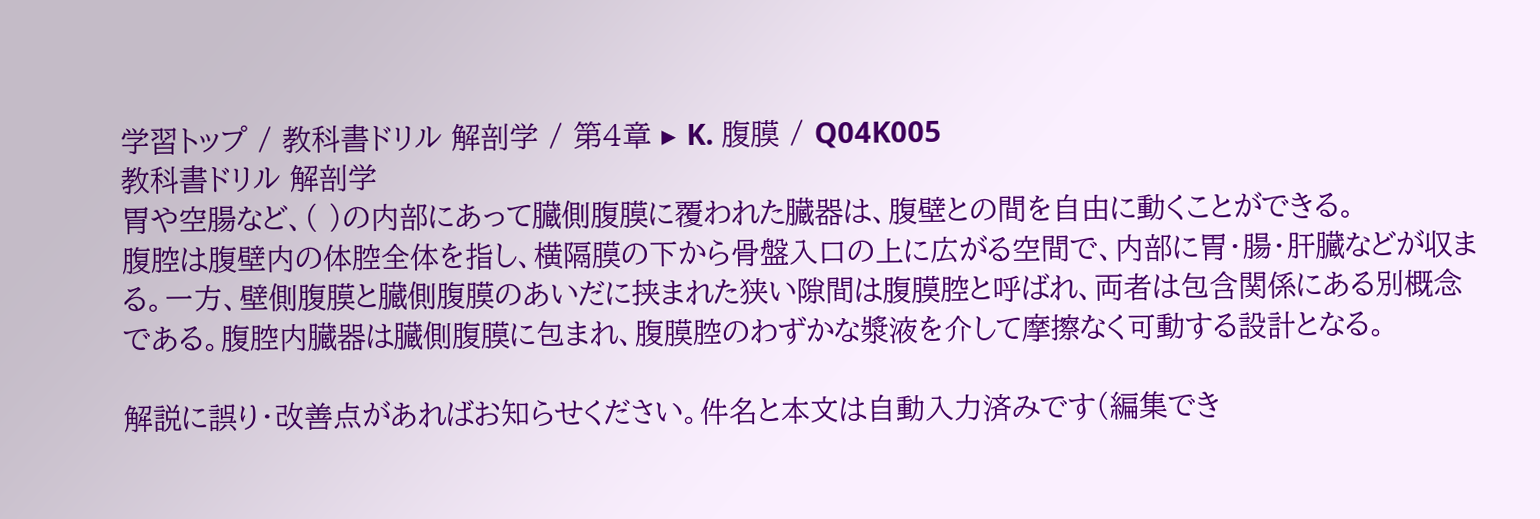学習トップ / 教科書ドリル 解剖学 / 第4章 ▸ K. 腹膜 / Q04K005
教科書ドリル 解剖学
胃や空腸など、( )の内部にあって臓側腹膜に覆われた臓器は、腹壁との間を自由に動くことができる。
腹腔は腹壁内の体腔全体を指し、横隔膜の下から骨盤入口の上に広がる空間で、内部に胃・腸・肝臓などが収まる。一方、壁側腹膜と臓側腹膜のあいだに挟まれた狭い隙間は腹膜腔と呼ばれ、両者は包含関係にある別概念である。腹腔内臓器は臓側腹膜に包まれ、腹膜腔のわずかな漿液を介して摩擦なく可動する設計となる。

解説に誤り・改善点があればお知らせください。件名と本文は自動入力済みです(編集でき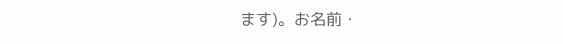ます)。お名前・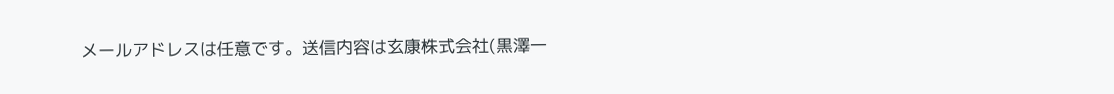メールアドレスは任意です。送信内容は玄康株式会社(黒澤一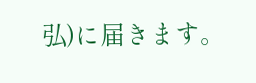弘)に届きます。